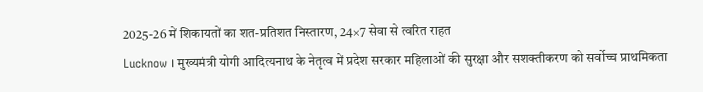2025-26 में शिकायतों का शत-प्रतिशत निस्तारण, 24×7 सेवा से त्वरित राहत
Lucknow । मुख्यमंत्री योगी आदित्यनाथ के नेतृत्व में प्रदेश सरकार महिलाओं की सुरक्षा और सशक्तीकरण को सर्वोच्च प्राथमिकता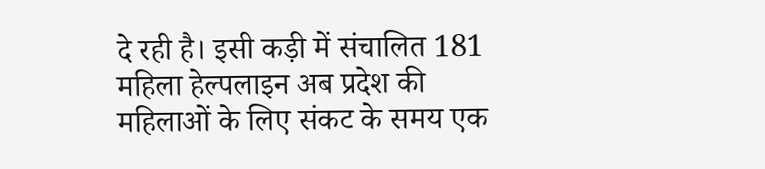दे रही है। इसी कड़ी में संचालित 181 महिला हेल्पलाइन अब प्रदेश की महिलाओं के लिए संकट के समय एक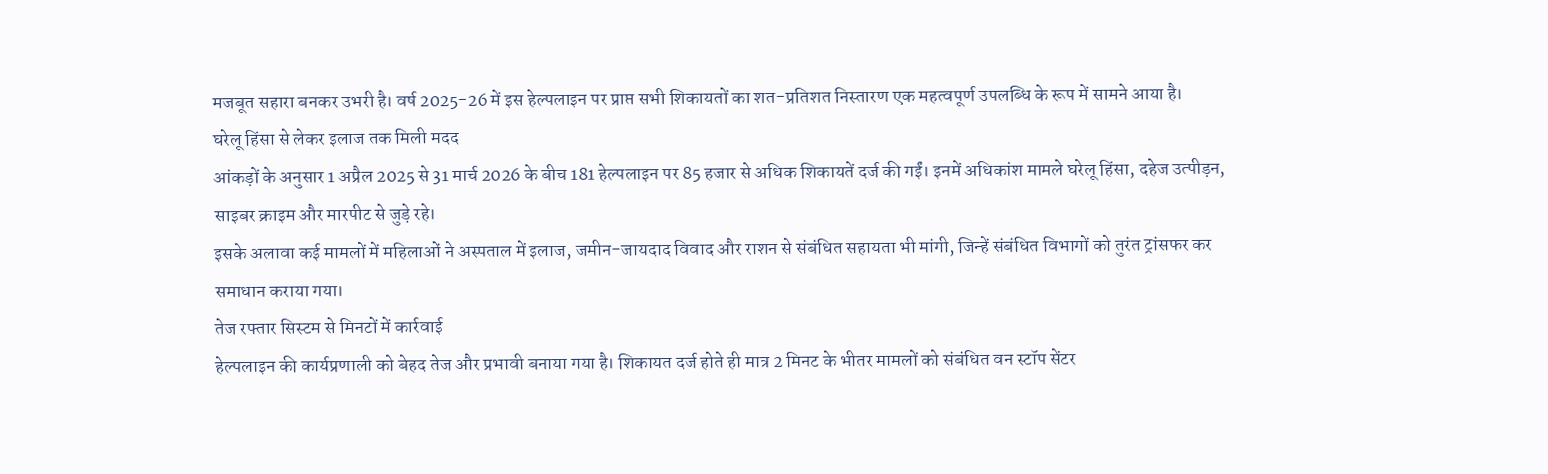मजबूत सहारा बनकर उभरी है। वर्ष 2025-26 में इस हेल्पलाइन पर प्राप्त सभी शिकायतों का शत-प्रतिशत निस्तारण एक महत्वपूर्ण उपलब्धि के रूप में सामने आया है।
घरेलू हिंसा से लेकर इलाज तक मिली मदद
आंकड़ों के अनुसार 1 अप्रैल 2025 से 31 मार्च 2026 के बीच 181 हेल्पलाइन पर 85 हजार से अधिक शिकायतें दर्ज की गईं। इनमें अधिकांश मामले घरेलू हिंसा, दहेज उत्पीड़न, साइबर क्राइम और मारपीट से जुड़े रहे।
इसके अलावा कई मामलों में महिलाओं ने अस्पताल में इलाज, जमीन-जायदाद विवाद और राशन से संबंधित सहायता भी मांगी, जिन्हें संबंधित विभागों को तुरंत ट्रांसफर कर समाधान कराया गया।
तेज रफ्तार सिस्टम से मिनटों में कार्रवाई
हेल्पलाइन की कार्यप्रणाली को बेहद तेज और प्रभावी बनाया गया है। शिकायत दर्ज होते ही मात्र 2 मिनट के भीतर मामलों को संबंधित वन स्टॉप सेंटर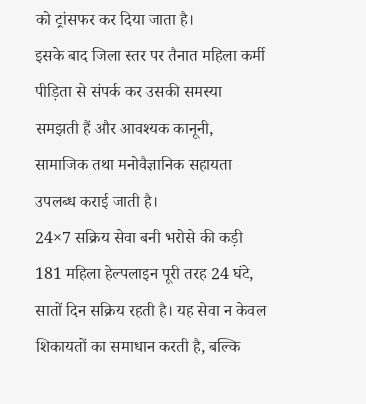को ट्रांसफर कर दिया जाता है।
इसके बाद जिला स्तर पर तैनात महिला कर्मी पीड़िता से संपर्क कर उसकी समस्या समझती हैं और आवश्यक कानूनी, सामाजिक तथा मनोवैज्ञानिक सहायता उपलब्ध कराई जाती है।
24×7 सक्रिय सेवा बनी भरोसे की कड़ी
181 महिला हेल्पलाइन पूरी तरह 24 घंटे, सातों दिन सक्रिय रहती है। यह सेवा न केवल शिकायतों का समाधान करती है, बल्कि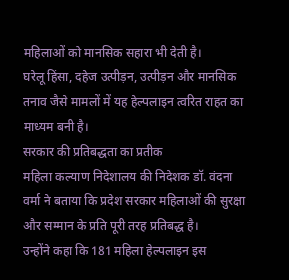महिलाओं को मानसिक सहारा भी देती है।
घरेलू हिंसा, दहेज उत्पीड़न, उत्पीड़न और मानसिक तनाव जैसे मामलों में यह हेल्पलाइन त्वरित राहत का माध्यम बनी है।
सरकार की प्रतिबद्धता का प्रतीक
महिला कल्याण निदेशालय की निदेशक डॉ. वंदना वर्मा ने बताया कि प्रदेश सरकार महिलाओं की सुरक्षा और सम्मान के प्रति पूरी तरह प्रतिबद्ध है।
उन्होंने कहा कि 181 महिला हेल्पलाइन इस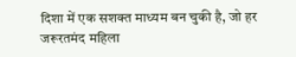दिशा में एक सशक्त माध्यम बन चुकी है, जो हर जरूरतमंद महिला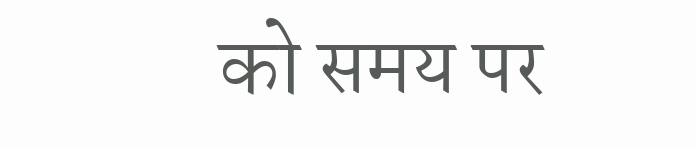को समय पर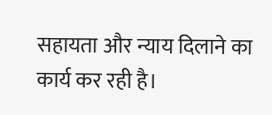सहायता और न्याय दिलाने का कार्य कर रही है।